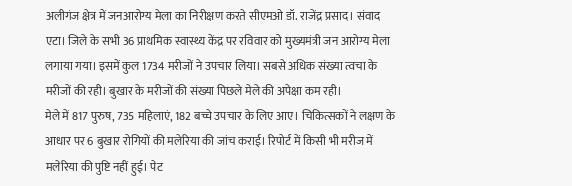अलीगंज क्षेत्र में जनआरोग्य मेला का निरीक्षण करते सीएमओ डॉ. राजेंद्र प्रसाद। संवाद
एटा। जिले के सभी 36 प्राथमिक स्वास्थ्य केंद्र पर रविवार को मुख्यमंत्री जन आरोग्य मेला लगाया गया। इसमें कुल 1734 मरीजों ने उपचार लिया। सबसे अधिक संख्या त्वचा के मरीजों की रही। बुखार के मरीजों की संख्या पिछले मेले की अपेक्षा कम रही।
मेले में 817 पुरुष, 735 महिलाएं, 182 बच्चे उपचार के लिए आए। चिकित्सकों ने लक्षण के आधार पर 6 बुखार रोगियों की मलेरिया की जांच कराई। रिपोर्ट में किसी भी मरीज में मलेरिया की पुष्टि नहीं हुई। पेट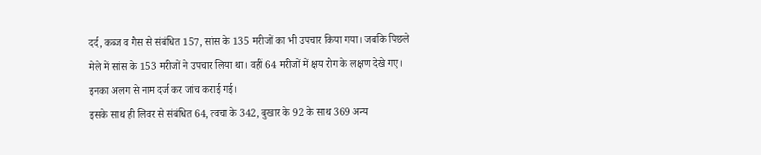दर्द, कब्ज व गैस से संबंधित 157, सांस के 135 मरीजों का भी उपचार किया गया। जबकि पिछले मेले में सांस के 153 मरीजों ने उपचार लिया था। वहीं 64 मरीजों में क्षय रोग के लक्षण देखे गए। इनका अलग से नाम दर्ज कर जांच कराई गई।
इसके साथ ही लिवर से संबंधित 64, त्वचा के 342, बुखार के 92 के साथ 369 अन्य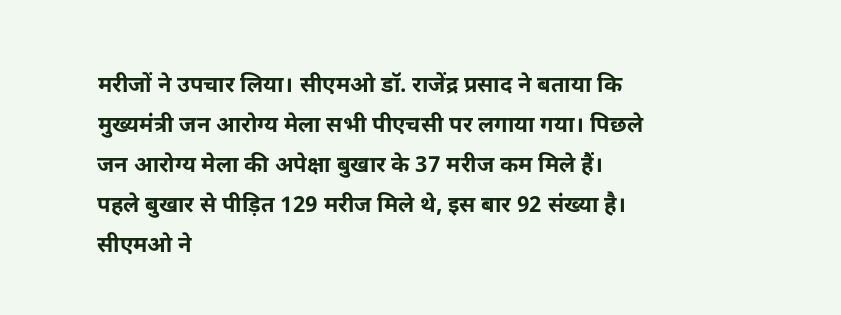मरीजों ने उपचार लिया। सीएमओ डॉ. राजेंद्र प्रसाद ने बताया कि मुख्यमंत्री जन आरोग्य मेला सभी पीएचसी पर लगाया गया। पिछले जन आरोग्य मेला की अपेक्षा बुखार के 37 मरीज कम मिले हैं। पहले बुखार से पीड़ित 129 मरीज मिले थे, इस बार 92 संख्या है।
सीएमओ ने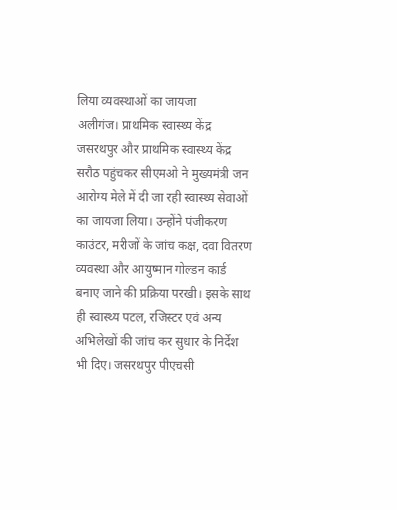लिया व्यवस्थाओं का जायजा
अलीगंज। प्राथमिक स्वास्थ्य केंद्र जसरथपुर और प्राथमिक स्वास्थ्य केंद्र सरौठ पहुंचकर सीएमओ ने मुख्यमंत्री जन आरोग्य मेले में दी जा रही स्वास्थ्य सेवाओं का जायजा लिया। उन्होंने पंजीकरण काउंटर, मरीजों के जांच कक्ष, दवा वितरण व्यवस्था और आयुष्मान गोल्डन कार्ड बनाए जाने की प्रक्रिया परखी। इसके साथ ही स्वास्थ्य पटल, रजिस्टर एवं अन्य अभिलेखों की जांच कर सुधार के निर्देश भी दिए। जसरथपुर पीएचसी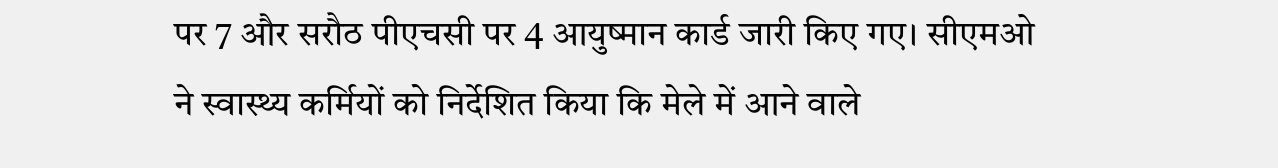पर 7 और सरौठ पीएचसी पर 4 आयुष्मान कार्ड जारी किए गए। सीएमओ ने स्वास्थ्य कर्मियों को निर्देशित किया कि मेले में आने वाले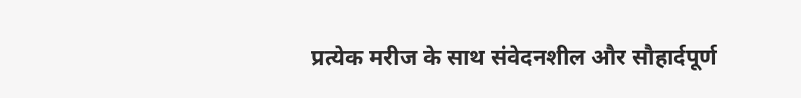प्रत्येक मरीज के साथ संवेदनशील और सौहार्दपूर्ण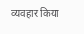व्यवहार किया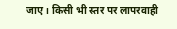जाए। किसी भी स्तर पर लापरवाही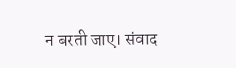न बरती जाए। संवाद